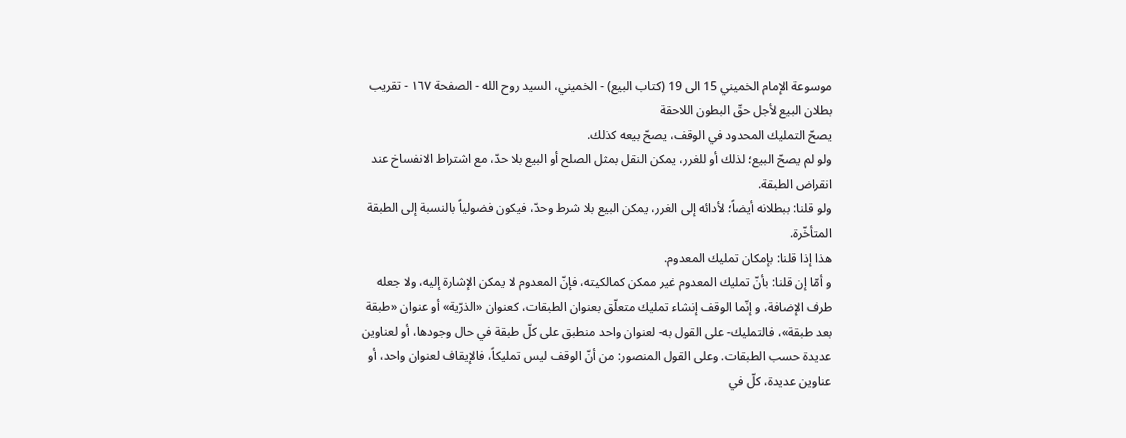موسوعة الإمام الخميني 15 الى 19 (كتاب البيع) - الخميني، السيد روح الله - الصفحة ١٦٧ - تقريب بطلان البيع لأجل حقّ البطون اللاحقة
يصحّ التمليك المحدود في الوقف، يصحّ بيعه كذلك.
ولو لم يصحّ البيع؛ لذلك أو للغرر، يمكن النقل بمثل الصلح أو البيع بلا حدّ، مع اشتراط الانفساخ عند انقراض الطبقة.
ولو قلنا: ببطلانه أيضاً؛ لأدائه إلى الغرر، يمكن البيع بلا شرط وحدّ، فيكون فضولياً بالنسبة إلى الطبقة المتأخّرة.
هذا إذا قلنا: بإمكان تمليك المعدوم.
و أمّا إن قلنا: بأنّ تمليك المعدوم غير ممكن كمالكيته، فإنّ المعدوم لا يمكن الإشارة إليه، ولا جعله طرف الإضافة، و إنّما الوقف إنشاء تمليك متعلّق بعنوان الطبقات، كعنوان «الذرّية» أو عنوان «طبقة بعد طبقة»، فالتمليك- على القول به- لعنوان واحد منطبق على كلّ طبقة في حال وجودها، أو لعناوين عديدة حسب الطبقات. وعلى القول المنصور: من أنّ الوقف ليس تمليكاً، فالإيقاف لعنوان واحد، أو عناوين عديدة، كلّ في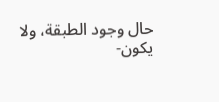حال وجود الطبقة، ولا يكون-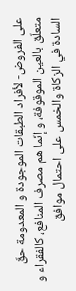على الفروض- لأفراد الطبقات الموجودة و المعدومة حقّ متعلّق بالعين الموقوفة، و إنّما هم مصرف المنافع، كالفقراء و السادة في الزكاة والخمس على احتمال موافق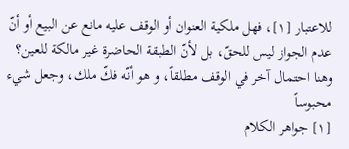للاعتبار [١]، فهل ملكية العنوان أو الوقف عليه مانع عن البيع أو أنّ عدم الجواز ليس للحقّ، بل لأنّ الطبقة الحاضرة غير مالكة للعين؟
وهنا احتمال آخر في الوقف مطلقاً، و هو أنّه فكّ ملك، وجعل شيء محبوساً
[١] جواهر الكلام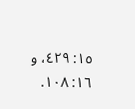١٥: ٤٢٩، و ١٦: ١٠٨.